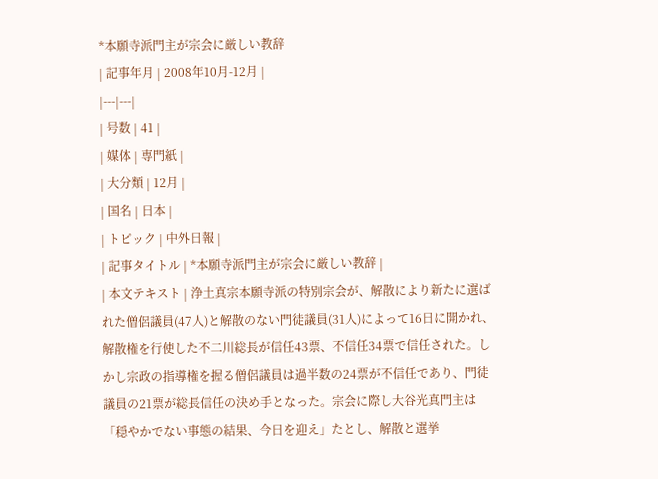*本願寺派門主が宗会に厳しい教辞
| 記事年月 | 2008年10月-12月 |
|---|---|
| 号数 | 41 |
| 媒体 | 専門紙 |
| 大分類 | 12月 |
| 国名 | 日本 |
| トピック | 中外日報 |
| 記事タイトル | *本願寺派門主が宗会に厳しい教辞 |
| 本文テキスト | 浄土真宗本願寺派の特別宗会が、解散により新たに選ばれた僧侶議員(47人)と解散のない門徒議員(31人)によって16日に開かれ、解散権を行使した不二川総長が信任43票、不信任34票で信任された。しかし宗政の指導権を握る僧侶議員は過半数の24票が不信任であり、門徒議員の21票が総長信任の決め手となった。宗会に際し大谷光真門主は「穏やかでない事態の結果、今日を迎え」たとし、解散と選挙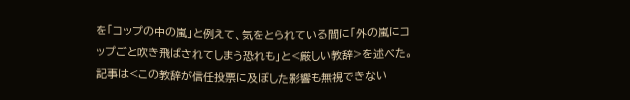を「コップの中の嵐」と例えて、気をとられている間に「外の嵐にコップごと吹き飛ばされてしまう恐れも」と<厳しい教辞>を述べた。記事は<この教辞が信任投票に及ぼした影響も無視できない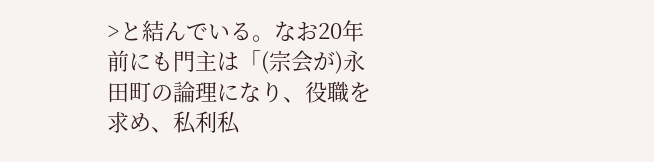>と結んでいる。なお20年前にも門主は「(宗会が)永田町の論理になり、役職を求め、私利私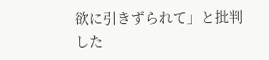欲に引きずられて」と批判した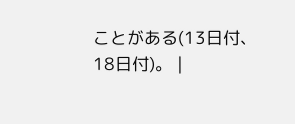ことがある(13日付、18日付)。 |